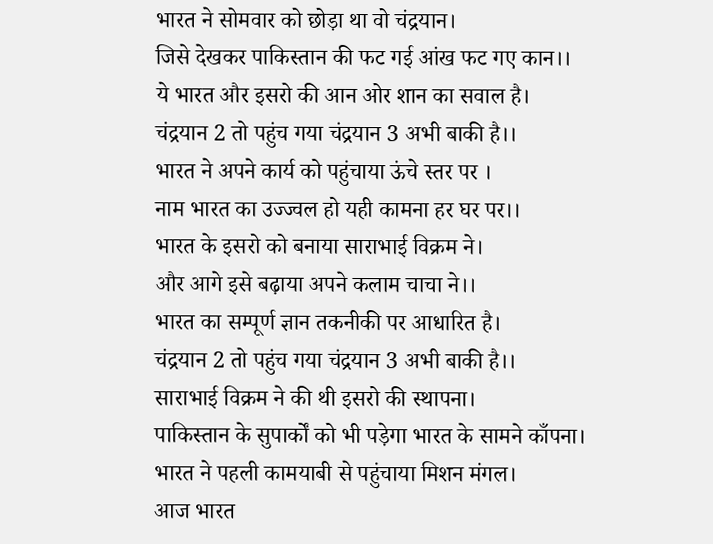भारत ने सोमवार को छोड़ा था वो चंद्रयान।
जिसे देखकर पाकिस्तान की फट गई आंख फट गए कान।।
ये भारत और इसरो की आन ओर शान का सवाल है।
चंद्रयान 2 तो पहुंच गया चंद्रयान 3 अभी बाकी है।।
भारत ने अपने कार्य को पहुंचाया ऊंचे स्तर पर ।
नाम भारत का उज्ज्वल हो यही कामना हर घर पर।।
भारत के इसरो को बनाया साराभाई विक्रम ने।
और आगे इसे बढ़ाया अपने कलाम चाचा ने।।
भारत का सम्पूर्ण ज्ञान तकनीकी पर आधारित है।
चंद्रयान 2 तो पहुंच गया चंद्रयान 3 अभी बाकी है।।
साराभाई विक्रम ने की थी इसरो की स्थापना।
पाकिस्तान के सुपार्कों को भी पड़ेगा भारत के सामने काँपना।
भारत ने पहली कामयाबी से पहुंचाया मिशन मंगल।
आज भारत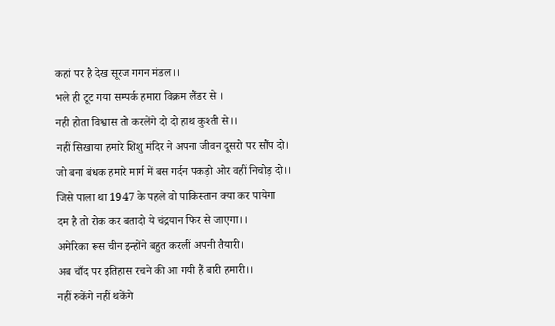कहां पर है देख सूरज गगन मंडल।।
भले ही टूट गया सम्पर्क हमारा विक्रम लैंडर से ।
नही होता विश्वास तो करलेंगे दो दो हाथ कुश्ती से।।
नहीं सिखाया हमारे शिशु मंदिर ने अपना जीवन दूसरो पर सौंप दो।
जो बना बंधक हमारे मार्ग में बस गर्दन पकड़ो ओर वहीं निचोड़ दो।।
जिसे पाला था 1947 के पहले वो पाकिस्तान क्या कर पायेगा
दम है तो रोक कर बतादो ये चंद्रयान फिर से जाएगा।।
अमेरिका रूस चीन इन्होंने बहुत करलीं अपनी तैयारी।
अब चाँद पर इतिहास रचने की आ गयी हैं बारी हमारी।।
नहीं रुकेंगे नहीं थकेंगे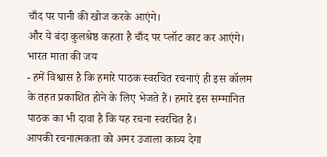चाँद पर पानी की खोज करके आएंगे।
और ये बंदा कुलश्रेष्ठ कहता है चाँद पर प्लॉट काट कर आएंगे।
भारत माता की जय
- हमें विश्वास है कि हमारे पाठक स्वरचित रचनाएं ही इस कॉलम के तहत प्रकाशित होने के लिए भेजते हैं। हमारे इस सम्मानित पाठक का भी दावा है कि यह रचना स्वरचित है।
आपकी रचनात्मकता को अमर उजाला काव्य देगा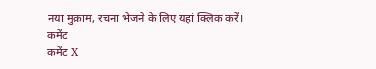नया मुक़ाम, रचना भेजने के लिए यहां क्लिक करें।
कमेंट
कमेंट X